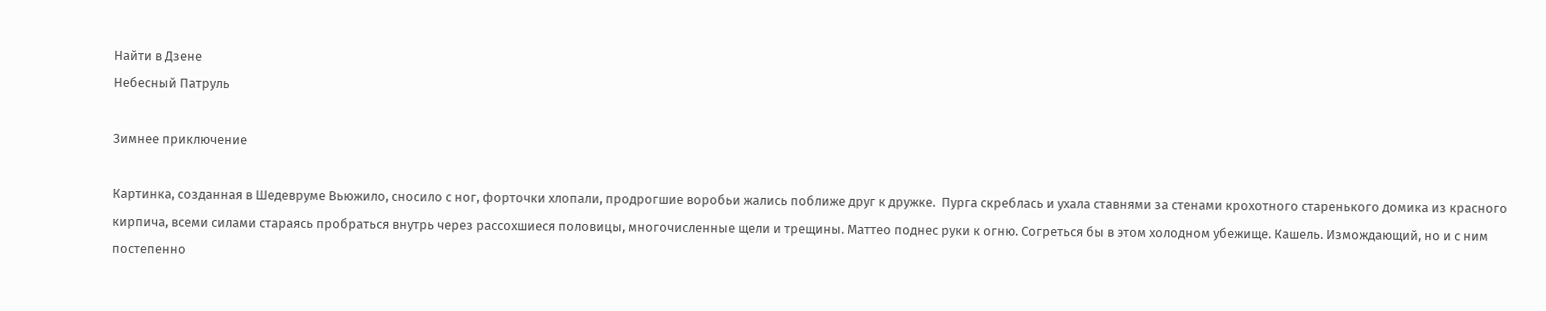Найти в Дзене
Небесный Патруль

Зимнее приключение

Картинка, созданная в Шедевруме Вьюжило, сносило с ног, форточки хлопали, продрогшие воробьи жались поближе друг к дружке.  Пурга скреблась и ухала ставнями за стенами крохотного старенького домика из красного кирпича, всеми силами стараясь пробраться внутрь через рассохшиеся половицы, многочисленные щели и трещины. Маттео поднес руки к огню. Согреться бы в этом холодном убежище. Кашель. Измождающий, но и с ним постепенно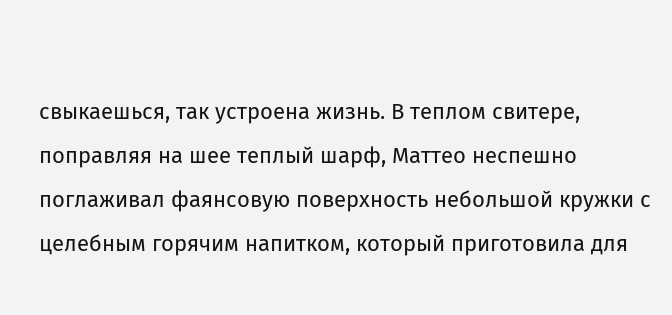свыкаешься, так устроена жизнь. В теплом свитере, поправляя на шее теплый шарф, Маттео неспешно поглаживал фаянсовую поверхность небольшой кружки с целебным горячим напитком, который приготовила для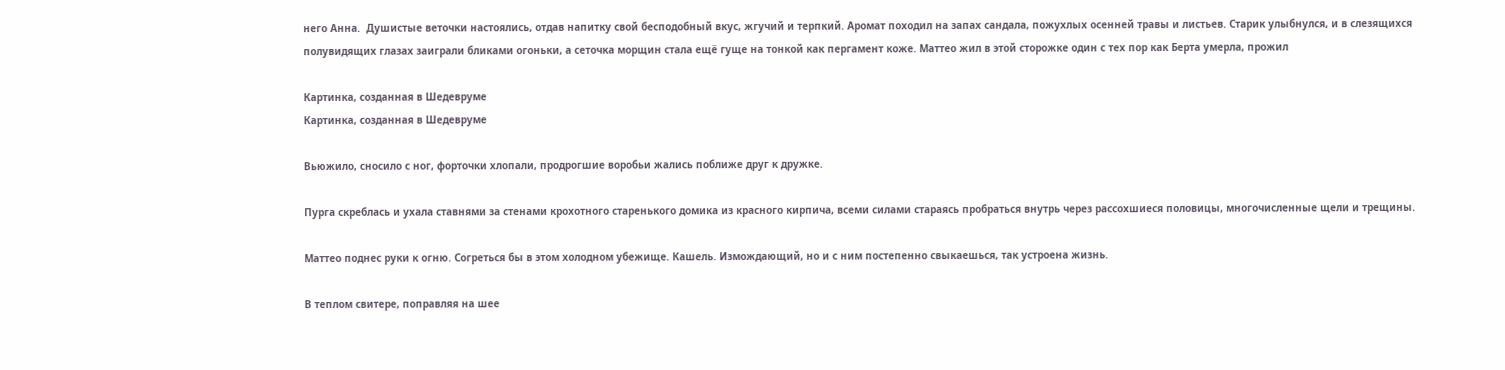него Анна.  Душистые веточки настоялись, отдав напитку свой бесподобный вкус, жгучий и терпкий. Аромат походил на запах сандала, пожухлых осенней травы и листьев. Старик улыбнулся, и в слезящихся полувидящих глазах заиграли бликами огоньки, а сеточка морщин стала ещё гуще на тонкой как пергамент коже. Маттео жил в этой сторожке один с тех пор как Берта умерла, прожил

Картинка, созданная в Шедевруме
Картинка, созданная в Шедевруме

Вьюжило, сносило с ног, форточки хлопали, продрогшие воробьи жались поближе друг к дружке.

Пурга скреблась и ухала ставнями за стенами крохотного старенького домика из красного кирпича, всеми силами стараясь пробраться внутрь через рассохшиеся половицы, многочисленные щели и трещины.

Маттео поднес руки к огню. Согреться бы в этом холодном убежище. Кашель. Измождающий, но и с ним постепенно свыкаешься, так устроена жизнь.

В теплом свитере, поправляя на шее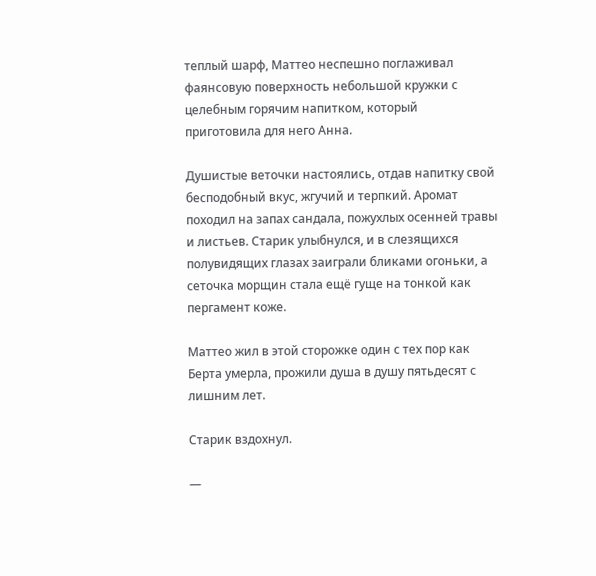теплый шарф, Маттео неспешно поглаживал фаянсовую поверхность небольшой кружки с целебным горячим напитком, который приготовила для него Анна.

Душистые веточки настоялись, отдав напитку свой бесподобный вкус, жгучий и терпкий. Аромат походил на запах сандала, пожухлых осенней травы и листьев. Старик улыбнулся, и в слезящихся полувидящих глазах заиграли бликами огоньки, а сеточка морщин стала ещё гуще на тонкой как пергамент коже.

Маттео жил в этой сторожке один с тех пор как Берта умерла, прожили душа в душу пятьдесят с лишним лет.

Старик вздохнул.

—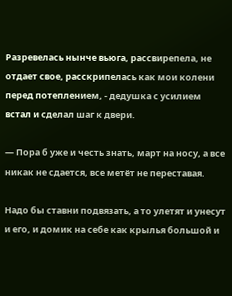Разревелась нынче вьюга, рассвирепела, не отдает свое, расскрипелась как мои колени перед потеплением, - дедушка с усилием встал и сделал шаг к двери.

— Пора б уже и честь знать, март на носу, а все никак не сдается, все метёт не переставая.

Надо бы ставни подвязать, а то улетят и унесут и его, и домик на себе как крылья большой и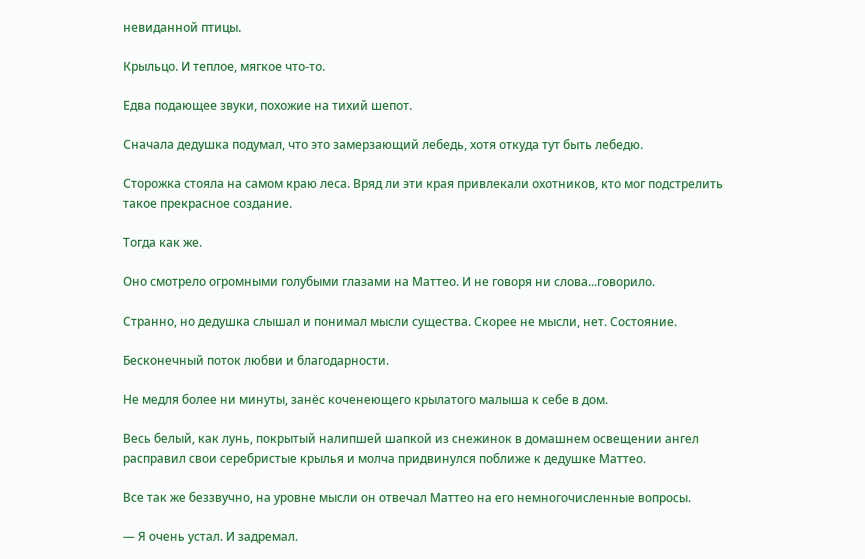невиданной птицы.

Крыльцо. И теплое, мягкое что-то.

Едва подающее звуки, похожие на тихий шепот.

Сначала дедушка подумал, что это замерзающий лебедь, хотя откуда тут быть лебедю.

Сторожка стояла на самом краю леса. Вряд ли эти края привлекали охотников, кто мог подстрелить такое прекрасное создание.

Тогда как же.

Оно смотрело огромными голубыми глазами на Маттео. И не говоря ни слова...говорило.

Странно, но дедушка слышал и понимал мысли существа. Скорее не мысли, нет. Состояние.

Бесконечный поток любви и благодарности.

Не медля более ни минуты, занёс коченеющего крылатого малыша к себе в дом.

Весь белый, как лунь, покрытый налипшей шапкой из снежинок в домашнем освещении ангел расправил свои серебристые крылья и молча придвинулся поближе к дедушке Маттео.

Все так же беззвучно, на уровне мысли он отвечал Маттео на его немногочисленные вопросы.

— Я очень устал. И задремал.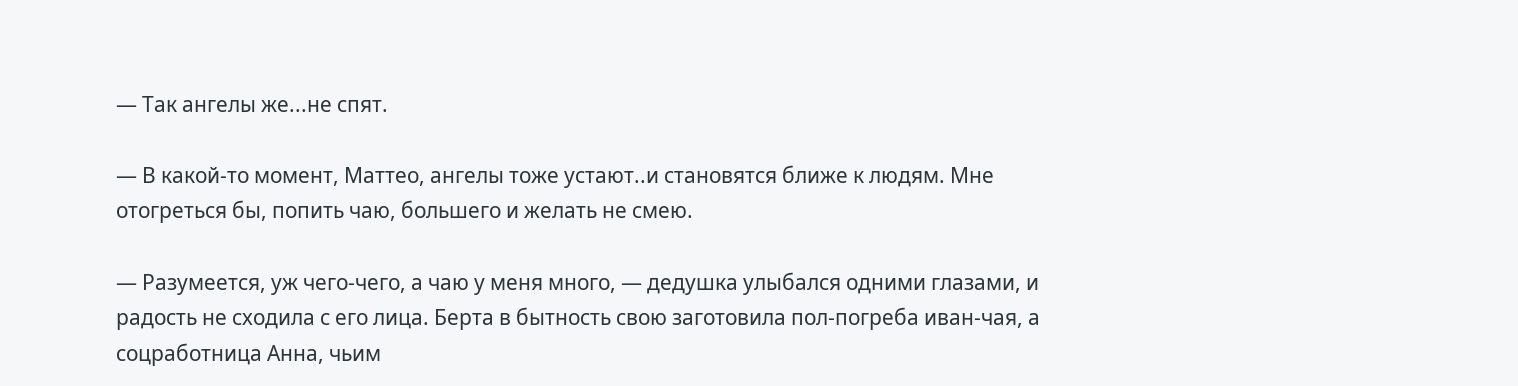— Так ангелы же...не спят.

— В какой-то момент, Маттео, ангелы тоже устают..и становятся ближе к людям. Мне отогреться бы, попить чаю, большего и желать не смею.

— Разумеется, уж чего-чего, а чаю у меня много, — дедушка улыбался одними глазами, и радость не сходила с его лица. Берта в бытность свою заготовила пол-погреба иван-чая, а соцработница Анна, чьим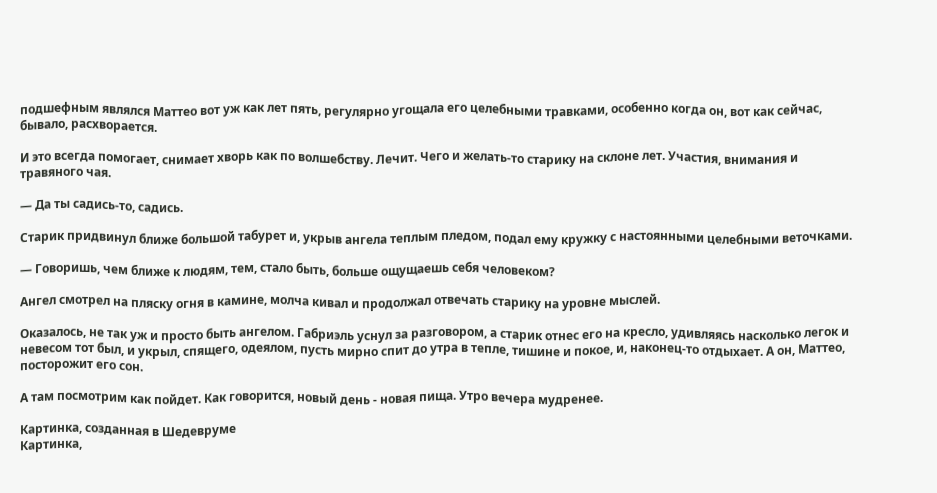подшефным являлся Маттео вот уж как лет пять, регулярно угощала его целебными травками, особенно когда он, вот как сейчас, бывало, расхворается.

И это всегда помогает, снимает хворь как по волшебству. Лечит. Чего и желать-то старику на склоне лет. Участия, внимания и травяного чая.

— Да ты садись-то, садись.

Старик придвинул ближе большой табурет и, укрыв ангела теплым пледом, подал ему кружку с настоянными целебными веточками.

— Говоришь, чем ближе к людям, тем, стало быть, больше ощущаешь себя человеком?

Ангел смотрел на пляску огня в камине, молча кивал и продолжал отвечать старику на уровне мыслей.

Оказалось, не так уж и просто быть ангелом. Габриэль уснул за разговором, а старик отнес его на кресло, удивляясь насколько легок и невесом тот был, и укрыл, спящего, одеялом, пусть мирно спит до утра в тепле, тишине и покое, и, наконец-то отдыхает. А он, Маттео, посторожит его сон.

А там посмотрим как пойдет. Как говорится, новый день - новая пища. Утро вечера мудренее.

Картинка, созданная в Шедевруме
Картинка,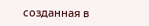созданная в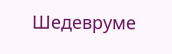Шедевруме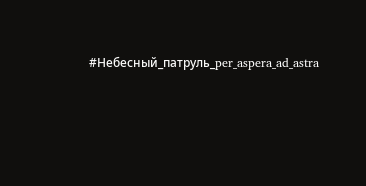#Небесный_патруль_per_aspera_ad_astra